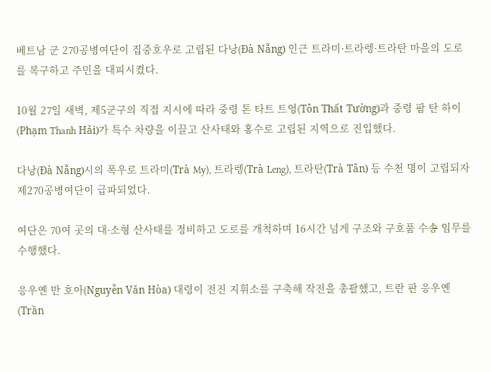베트남 군 270공병여단이 집중호우로 고립된 다낭(Đà Nẵng) 인근 트라미·트라렝·트라탄 마을의 도로를 복구하고 주민을 대피시켰다.

10월 27일 새벽, 제5군구의 직접 지시에 따라 중령 톤 타트 트엉(Tôn Thất Tường)과 중령 팜 탄 하이(Phạm Thanh Hải)가 특수 차량을 이끌고 산사태와 홍수로 고립된 지역으로 진입했다.

다낭(Đà Nẵng)시의 폭우로 트라미(Trà My), 트라렝(Trà Leng), 트라탄(Trà Tân) 등 수천 명이 고립되자 제270공병여단이 급파되었다.

여단은 70여 곳의 대·소형 산사태를 정비하고 도로를 개척하며 16시간 넘게 구조와 구호품 수송 임무를 수행했다.

응우옌 반 호아(Nguyễn Văn Hòa) 대령이 전진 지휘소를 구축해 작전을 총괄했고, 트란 판 응우옌(Trần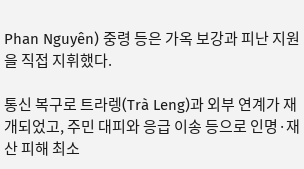Phan Nguyên) 중령 등은 가옥 보강과 피난 지원을 직접 지휘했다.

통신 복구로 트라렝(Trà Leng)과 외부 연계가 재개되었고, 주민 대피와 응급 이송 등으로 인명·재산 피해 최소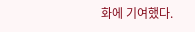화에 기여했다.